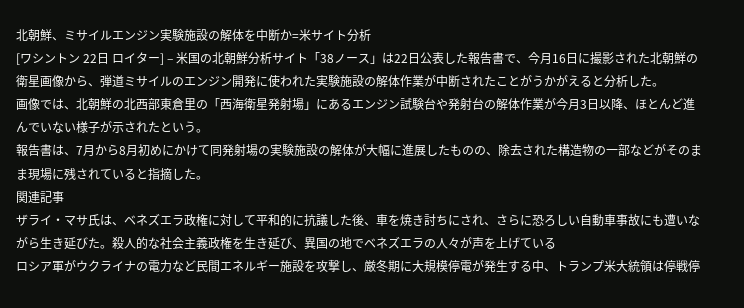北朝鮮、ミサイルエンジン実験施設の解体を中断か=米サイト分析
[ワシントン 22日 ロイター] – 米国の北朝鮮分析サイト「38ノース」は22日公表した報告書で、今月16日に撮影された北朝鮮の衛星画像から、弾道ミサイルのエンジン開発に使われた実験施設の解体作業が中断されたことがうかがえると分析した。
画像では、北朝鮮の北西部東倉里の「西海衛星発射場」にあるエンジン試験台や発射台の解体作業が今月3日以降、ほとんど進んでいない様子が示されたという。
報告書は、7月から8月初めにかけて同発射場の実験施設の解体が大幅に進展したものの、除去された構造物の一部などがそのまま現場に残されていると指摘した。
関連記事
ザライ・マサ氏は、ベネズエラ政権に対して平和的に抗議した後、車を焼き討ちにされ、さらに恐ろしい自動車事故にも遭いながら生き延びた。殺人的な社会主義政権を生き延び、異国の地でベネズエラの人々が声を上げている
ロシア軍がウクライナの電力など民間エネルギー施設を攻撃し、厳冬期に大規模停電が発生する中、トランプ米大統領は停戦停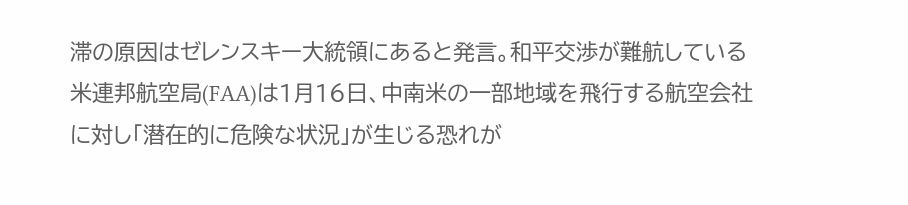滞の原因はゼレンスキー大統領にあると発言。和平交渉が難航している
米連邦航空局(FAA)は1月16日、中南米の一部地域を飛行する航空会社に対し「潜在的に危険な状況」が生じる恐れが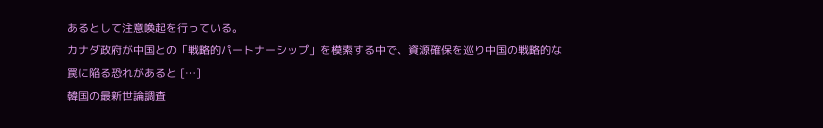あるとして注意喚起を行っている。
カナダ政府が中国との「戦略的パートナーシップ」を模索する中で、資源確保を巡り中国の戦略的な罠に陥る恐れがあると […]
韓国の最新世論調査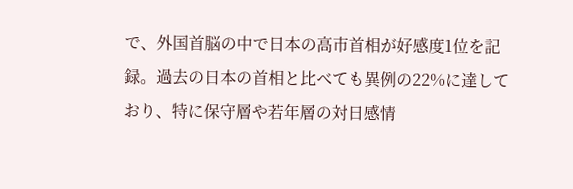で、外国首脳の中で日本の高市首相が好感度1位を記録。過去の日本の首相と比べても異例の22%に達しており、特に保守層や若年層の対日感情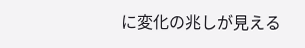に変化の兆しが見える